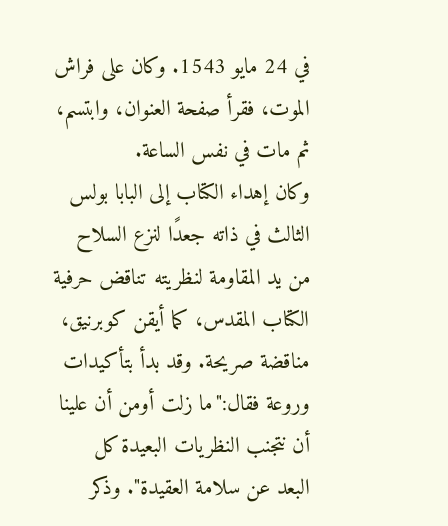في 24 مايو 1543. وكان على فراش الموت، فقرأ صفحة العنوان، وابتسم، ثم مات في نفس الساعة.
وكان إهداء الكتاب إلى البابا بولس الثالث في ذاته جعدًا لنزع السلاح من يد المقاومة لنظريته تناقض حرفية الكتاب المقدس، كما أيقن كوبرنيق، مناقضة صريحة. وقد بدأ بتأكيدات وروعة فقال:"ما زلت أومن أن علينا أن نتجنب النظريات البعيدة كل البعد عن سلامة العقيدة". وذكر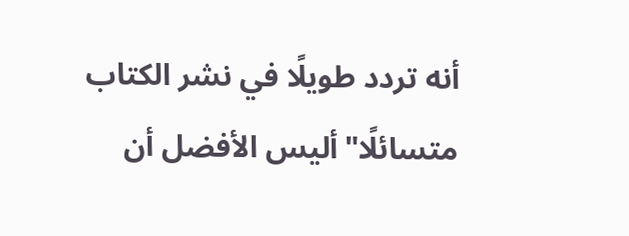أنه تردد طويلًا في نشر الكتاب متسائلًا"أليس الأفضل أن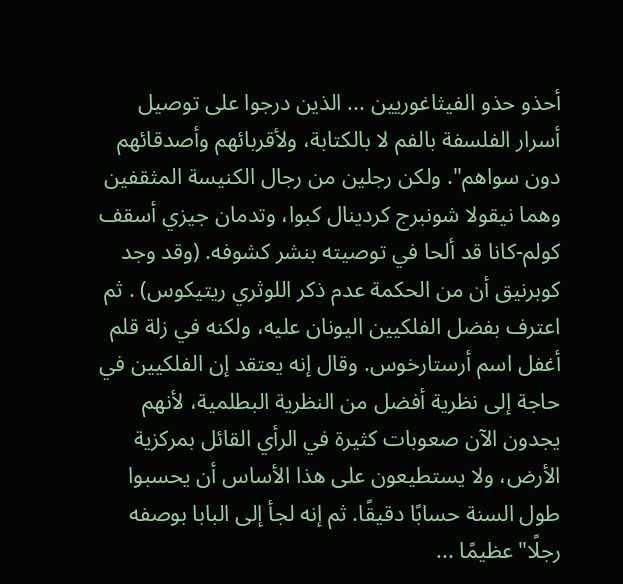أحذو حذو الفيثاغوريين ... الذين درجوا على توصيل أسرار الفلسفة بالفم لا بالكتابة، ولأقربائهم وأصدقائهم دون سواهم". ولكن رجلين من رجال الكنيسة المثقفين وهما نيقولا شونبرج كردينال كبوا، وتدمان جيزي أسقف كولم-كانا قد ألحا في توصيته بنشر كشوفه. (وقد وجد كوبرنيق أن من الحكمة عدم ذكر اللوثري ريتيكوس) . ثم اعترف بفضل الفلكيين اليونان عليه، ولكنه في زلة قلم أغفل اسم أرستارخوس. وقال إنه يعتقد إن الفلكيين في حاجة إلى نظرية أفضل من النظرية البطلمية، لأنهم يجدون الآن صعوبات كثيرة في الرأي القائل بمركزية الأرض، ولا يستطيعون على هذا الأساس أن يحسبوا طول السنة حسابًا دقيقًا. ثم إنه لجأ إلى البابا بوصفه رجلًا"عظيمًا ...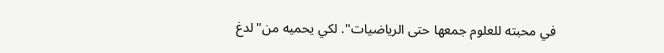في محبته للعلوم جمعها حتى الرياضيات". لكي يحميه من"لدغ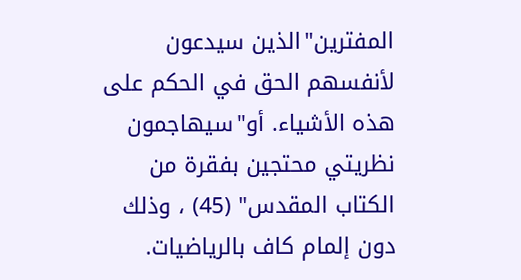المفترين"الذين سيدعون لأنفسهم الحق في الحكم على هذه الأشياء. أو"سيهاجمون نظريتي محتجين بفقرة من الكتاب المقدس" (45) ، وذلك دون إلمام كاف بالرياضيات.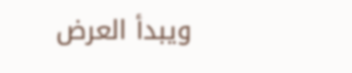ويبدأ العرض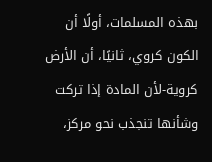بهذه المسلمات، أولًا أن الكون كروي، ثانيًا، أن الأرض كروية-لأن المادة إذا تركت وشأنها تنجذب نحو مركز،